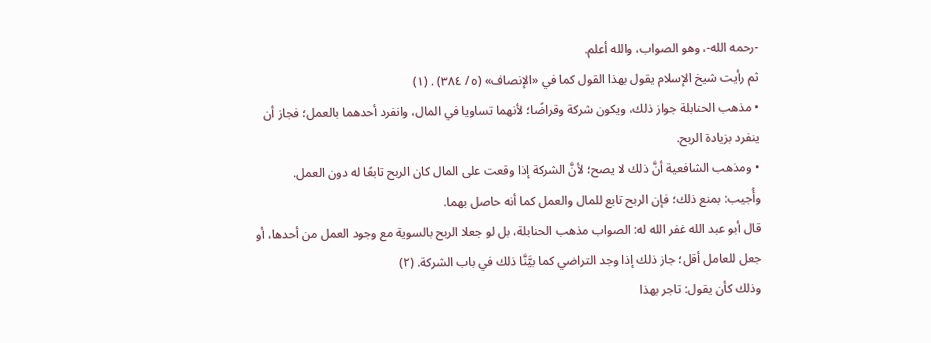-رحمه الله-، وهو الصواب، والله أعلم.
ثم رأيت شيخ الإسلام يقول بهذا القول كما في «الإنصاف» (٥/ ٣٨٤) . (١)
• مذهب الحنابلة جواز ذلك، ويكون شركة وقراضًا؛ لأنهما تساويا في المال، وانفرد أحدهما بالعمل؛ فجاز أن ينفرد بزيادة الربح.
• ومذهب الشافعية أنَّ ذلك لا يصح؛ لأنَّ الشركة إذا وقعت على المال كان الربح تابعًا له دون العمل.
وأُجيب: بمنع ذلك؛ فإن الربح تابع للمال والعمل كما أنه حاصل بهما.
قال أبو عبد الله غفر الله له: الصواب مذهب الحنابلة، بل لو جعلا الربح بالسوية مع وجود العمل من أحدها، أو جعل للعامل أقل؛ جاز ذلك إذا وجد التراضي كما بيَّنَّا ذلك في باب الشركة. (٢)
وذلك كأن يقول: تاجر بهذا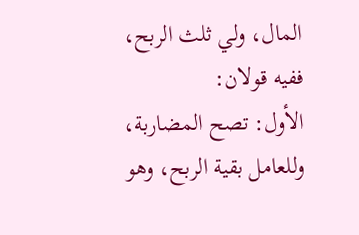المال، ولي ثلث الربح، ففيه قولان:
الأول: تصح المضاربة، وللعامل بقية الربح، وهو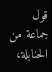قول جماعة من الحنابلة،